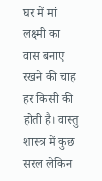घर में मां लक्ष्मी का वास बनाए रखने की चाह हर किसी की होती है। वास्तु शास्त्र में कुछ सरल लेकिन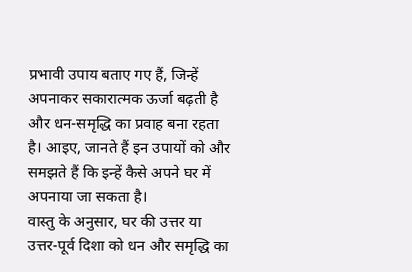प्रभावी उपाय बताए गए हैं, जिन्हें अपनाकर सकारात्मक ऊर्जा बढ़ती है और धन-समृद्धि का प्रवाह बना रहता है। आइए, जानते हैं इन उपायों को और समझते हैं कि इन्हें कैसे अपने घर में अपनाया जा सकता है।
वास्तु के अनुसार, घर की उत्तर या उत्तर-पूर्व दिशा को धन और समृद्धि का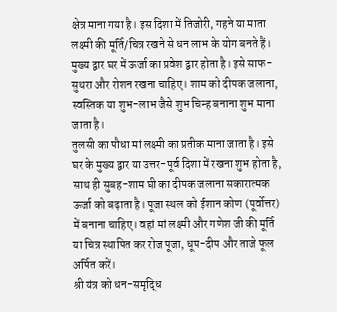क्षेत्र माना गया है। इस दिशा में तिजोरी, गहने या माता लक्ष्मी की मूर्ति/चित्र रखने से धन लाभ के योग बनते हैं। मुख्य द्वार घर में ऊर्जा का प्रवेश द्वार होता है। इसे साफ-सुथरा और रोशन रखना चाहिए। शाम को दीपक जलाना, स्वस्तिक या शुभ-लाभ जैसे शुभ चिन्ह बनाना शुभ माना जाता है।
तुलसी का पौधा मां लक्ष्मी का प्रतीक माना जाता है। इसे घर के मुख्य द्वार या उत्तर-पूर्व दिशा में रखना शुभ होता है, साथ ही सुबह-शाम घी का दीपक जलाना सकारात्मक ऊर्जा को बढ़ाता है। पूजा स्थल को ईशान कोण (पूर्वोत्तर) में बनाना चाहिए। वहां मां लक्ष्मी और गणेश जी की मूर्ति या चित्र स्थापित कर रोज पूजा, धूप-दीप और ताजे फूल अर्पित करें।
श्री यंत्र को धन-समृद्धि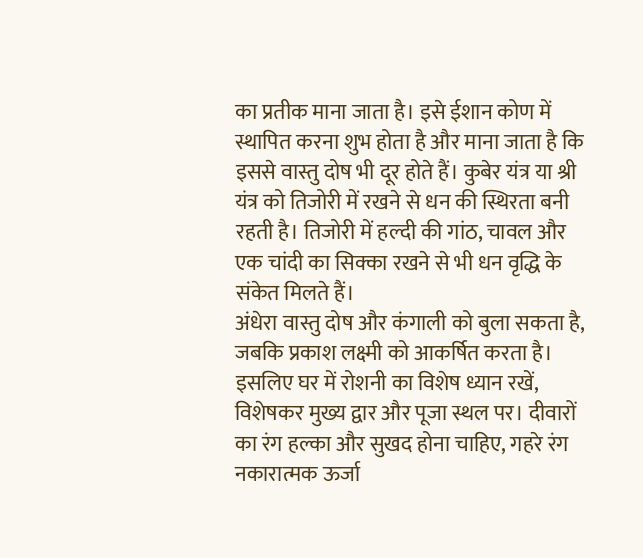का प्रतीक माना जाता है। इसे ईशान कोण में स्थापित करना शुभ होता है और माना जाता है कि इससे वास्तु दोष भी दूर होते हैं। कुबेर यंत्र या श्री यंत्र को तिजोरी में रखने से धन की स्थिरता बनी रहती है। तिजोरी में हल्दी की गांठ, चावल और एक चांदी का सिक्का रखने से भी धन वृद्धि के संकेत मिलते हैं।
अंधेरा वास्तु दोष और कंगाली को बुला सकता है, जबकि प्रकाश लक्ष्मी को आकर्षित करता है। इसलिए घर में रोशनी का विशेष ध्यान रखें, विशेषकर मुख्य द्वार और पूजा स्थल पर। दीवारों का रंग हल्का और सुखद होना चाहिए, गहरे रंग नकारात्मक ऊर्जा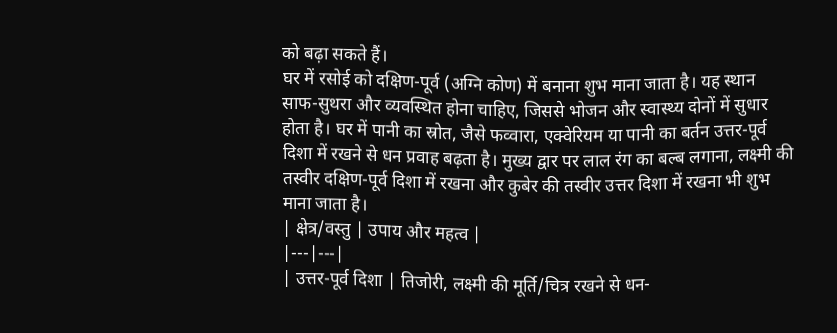को बढ़ा सकते हैं।
घर में रसोई को दक्षिण-पूर्व (अग्नि कोण) में बनाना शुभ माना जाता है। यह स्थान साफ-सुथरा और व्यवस्थित होना चाहिए, जिससे भोजन और स्वास्थ्य दोनों में सुधार होता है। घर में पानी का स्रोत, जैसे फव्वारा, एक्वेरियम या पानी का बर्तन उत्तर-पूर्व दिशा में रखने से धन प्रवाह बढ़ता है। मुख्य द्वार पर लाल रंग का बल्ब लगाना, लक्ष्मी की तस्वीर दक्षिण-पूर्व दिशा में रखना और कुबेर की तस्वीर उत्तर दिशा में रखना भी शुभ माना जाता है।
| क्षेत्र/वस्तु | उपाय और महत्व |
|---|---|
| उत्तर-पूर्व दिशा | तिजोरी, लक्ष्मी की मूर्ति/चित्र रखने से धन-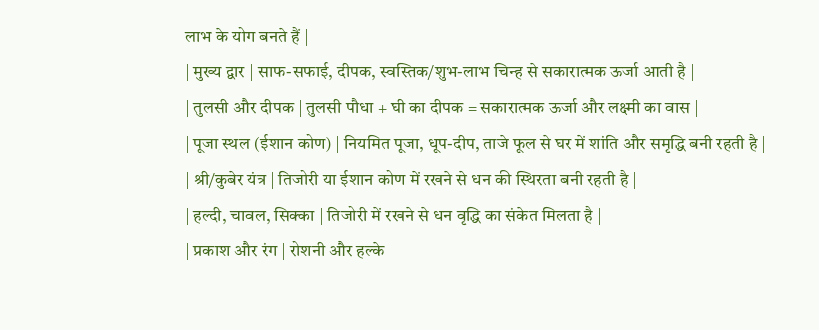लाभ के योग बनते हैं |
| मुख्य द्वार | साफ-सफाई, दीपक, स्वस्तिक/शुभ-लाभ चिन्ह से सकारात्मक ऊर्जा आती है |
| तुलसी और दीपक | तुलसी पौधा + घी का दीपक = सकारात्मक ऊर्जा और लक्ष्मी का वास |
| पूजा स्थल (ईशान कोण) | नियमित पूजा, धूप-दीप, ताजे फूल से घर में शांति और समृद्धि बनी रहती है |
| श्री/कुबेर यंत्र | तिजोरी या ईशान कोण में रखने से धन की स्थिरता बनी रहती है |
| हल्दी, चावल, सिक्का | तिजोरी में रखने से धन वृद्धि का संकेत मिलता है |
| प्रकाश और रंग | रोशनी और हल्के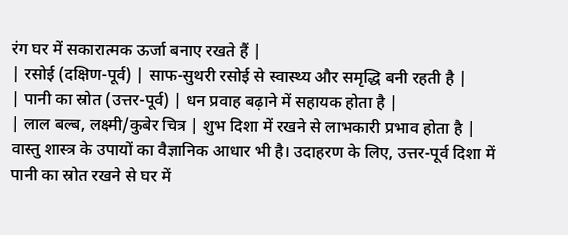रंग घर में सकारात्मक ऊर्जा बनाए रखते हैं |
| रसोई (दक्षिण-पूर्व) | साफ-सुथरी रसोई से स्वास्थ्य और समृद्धि बनी रहती है |
| पानी का स्रोत (उत्तर-पूर्व) | धन प्रवाह बढ़ाने में सहायक होता है |
| लाल बल्ब, लक्ष्मी/कुबेर चित्र | शुभ दिशा में रखने से लाभकारी प्रभाव होता है |
वास्तु शास्त्र के उपायों का वैज्ञानिक आधार भी है। उदाहरण के लिए, उत्तर-पूर्व दिशा में पानी का स्रोत रखने से घर में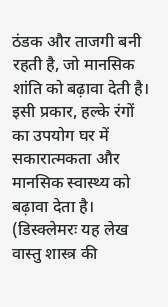ठंडक और ताजगी बनी रहती है, जो मानसिक शांति को बढ़ावा देती है। इसी प्रकार, हल्के रंगों का उपयोग घर में सकारात्मकता और मानसिक स्वास्थ्य को बढ़ावा देता है।
(डिस्क्लेमरः यह लेख वास्तु शास्त्र की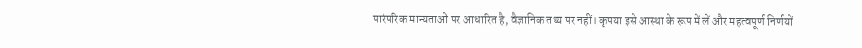पारंपरिक मान्यताओं पर आधारित है, वैज्ञानिक तथ्य पर नहीं। कृपया इसे आस्था के रूप में लें और महत्वपूर्ण निर्णयों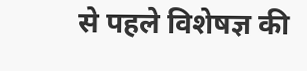से पहले विशेषज्ञ की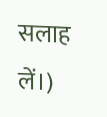सलाह लें।)